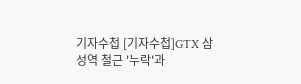기자수첩 [기자수첩]GTX 삼성역 철근 '누락'과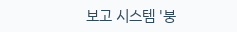보고 시스템 '붕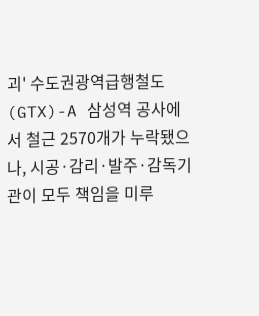괴' 수도권광역급행철도(GTX)-A 삼성역 공사에서 철근 2570개가 누락됐으나, 시공·감리·발주·감독기관이 모두 책임을 미루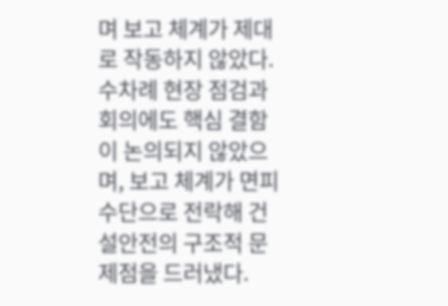며 보고 체계가 제대로 작동하지 않았다. 수차례 현장 점검과 회의에도 핵심 결함이 논의되지 않았으며, 보고 체계가 면피 수단으로 전락해 건설안전의 구조적 문제점을 드러냈다.